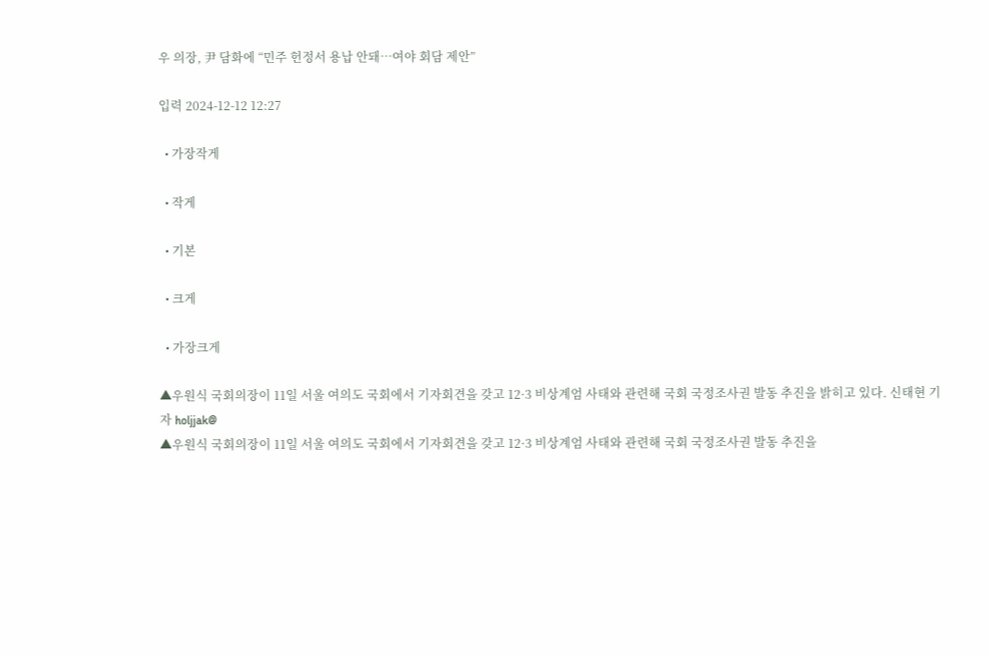우 의장, 尹 담화에 “민주 헌정서 용납 안돼…여야 회담 제안”

입력 2024-12-12 12:27

  • 가장작게

  • 작게

  • 기본

  • 크게

  • 가장크게

▲우원식 국회의장이 11일 서울 여의도 국회에서 기자회견을 갖고 12·3 비상계엄 사태와 관련해 국회 국정조사권 발동 추진을 밝히고 있다. 신태현 기자 holjjak@
▲우원식 국회의장이 11일 서울 여의도 국회에서 기자회견을 갖고 12·3 비상계엄 사태와 관련해 국회 국정조사권 발동 추진을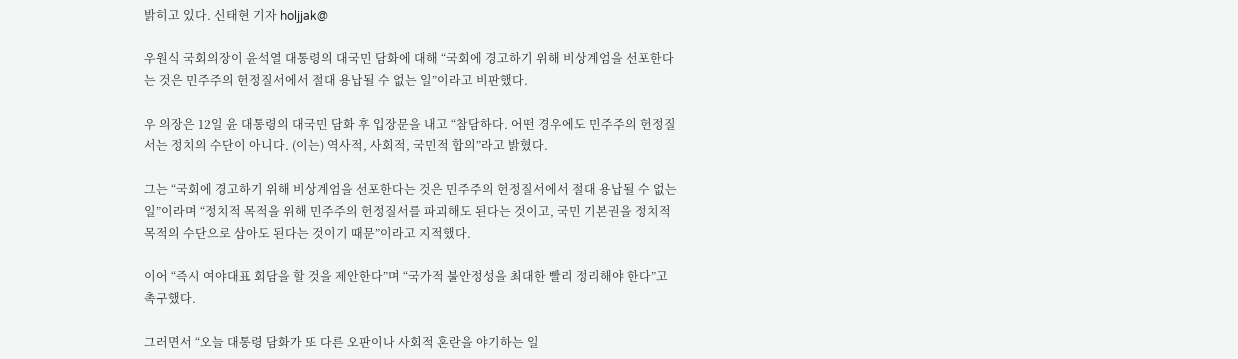밝히고 있다. 신태현 기자 holjjak@

우원식 국회의장이 윤석열 대통령의 대국민 담화에 대해 “국회에 경고하기 위해 비상계엄을 선포한다는 것은 민주주의 헌정질서에서 절대 용납될 수 없는 일”이라고 비판했다.

우 의장은 12일 윤 대통령의 대국민 담화 후 입장문을 내고 “참담하다. 어떤 경우에도 민주주의 헌정질서는 정치의 수단이 아니다. (이는) 역사적, 사회적, 국민적 합의”라고 밝혔다.

그는 “국회에 경고하기 위해 비상계엄을 선포한다는 것은 민주주의 헌정질서에서 절대 용납될 수 없는 일”이라며 “정치적 목적을 위해 민주주의 헌정질서를 파괴해도 된다는 것이고, 국민 기본권을 정치적 목적의 수단으로 삼아도 된다는 것이기 때문”이라고 지적했다.

이어 “즉시 여야대표 회담을 할 것을 제안한다”며 “국가적 불안정성을 최대한 빨리 정리해야 한다”고 촉구했다.

그러면서 “오늘 대통령 담화가 또 다른 오판이나 사회적 혼란을 야기하는 일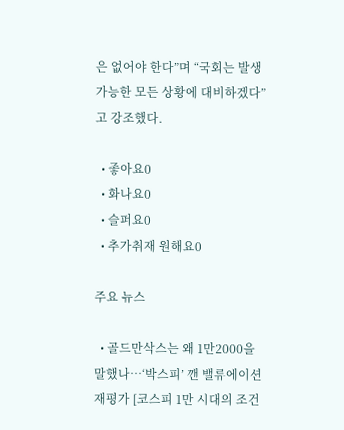은 없어야 한다”며 “국회는 발생 가능한 모든 상황에 대비하겠다”고 강조했다.

  • 좋아요0
  • 화나요0
  • 슬퍼요0
  • 추가취재 원해요0

주요 뉴스

  • 골드만삭스는 왜 1만2000을 말했나…‘박스피’ 깬 밸류에이션 재평가 [코스피 1만 시대의 조건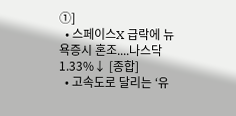①]
  • 스페이스X 급락에 뉴욕증시 혼조....나스닥 1.33%↓ [종합]
  • 고속도로 달리는 ‘유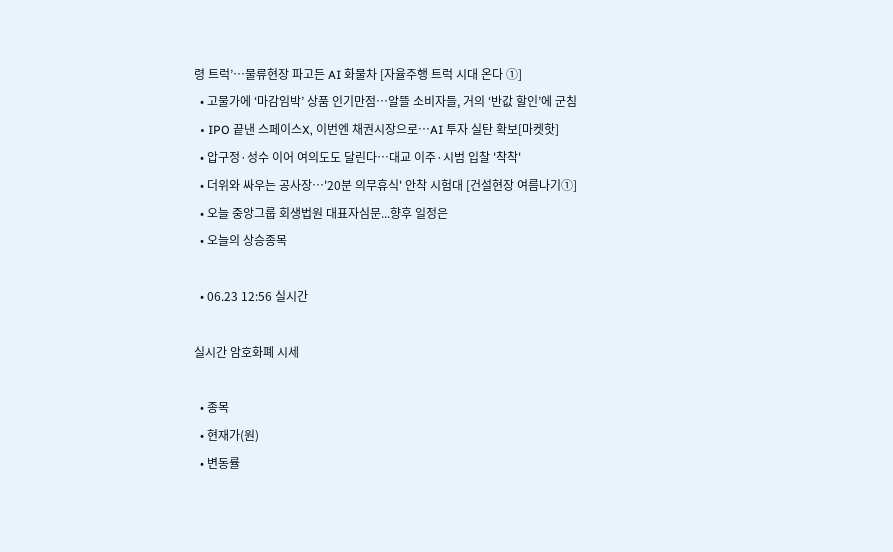령 트럭’…물류현장 파고든 AI 화물차 [자율주행 트럭 시대 온다 ①]
  • 고물가에 ‘마감임박’ 상품 인기만점…알뜰 소비자들, 거의 ‘반값 할인’에 군침
  • IPO 끝낸 스페이스X, 이번엔 채권시장으로…AI 투자 실탄 확보[마켓핫]
  • 압구정·성수 이어 여의도도 달린다…대교 이주·시범 입찰 '착착'
  • 더위와 싸우는 공사장…'20분 의무휴식' 안착 시험대 [건설현장 여름나기①]
  • 오늘 중앙그룹 회생법원 대표자심문...향후 일정은
  • 오늘의 상승종목

  • 06.23 12:56 실시간

실시간 암호화폐 시세

  • 종목
  • 현재가(원)
  • 변동률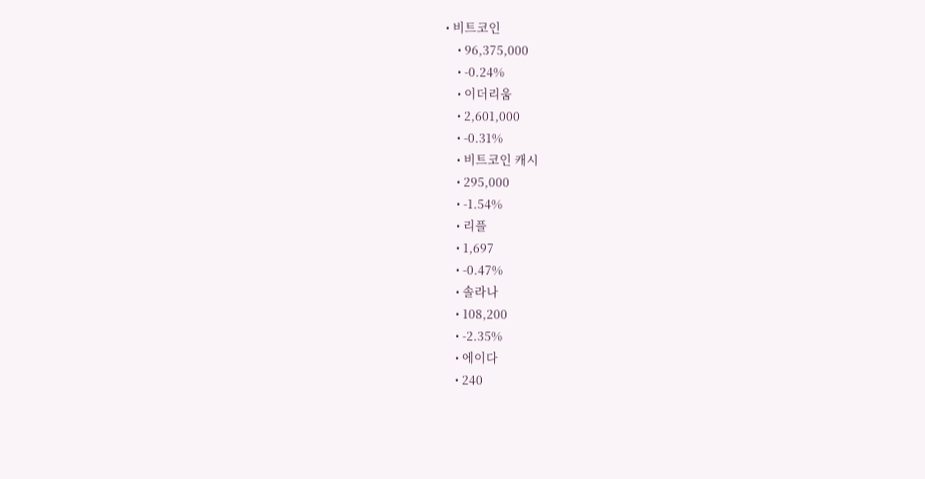• 비트코인
    • 96,375,000
    • -0.24%
    • 이더리움
    • 2,601,000
    • -0.31%
    • 비트코인 캐시
    • 295,000
    • -1.54%
    • 리플
    • 1,697
    • -0.47%
    • 솔라나
    • 108,200
    • -2.35%
    • 에이다
    • 240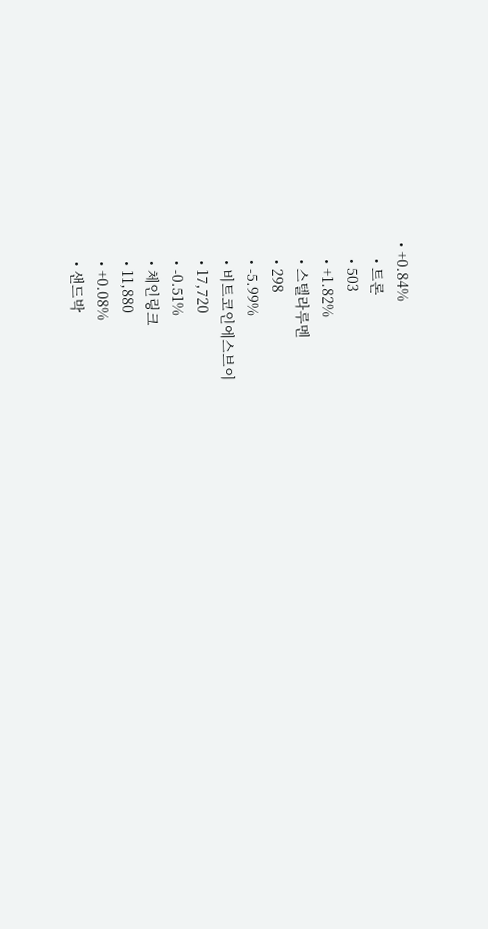• +0.84%
    • 트론
    • 503
    • +1.82%
    • 스텔라루멘
    • 298
    • -5.99%
    • 비트코인에스브이
    • 17,720
    • -0.51%
    • 체인링크
    • 11,880
    • +0.08%
    • 샌드박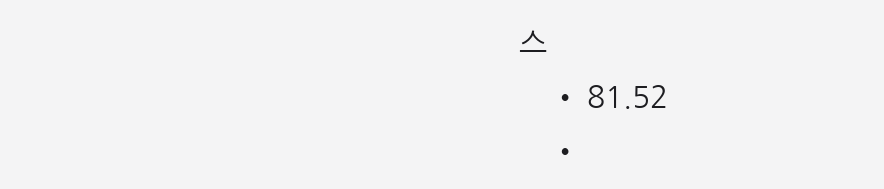스
    • 81.52
    •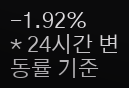-1.92%
* 24시간 변동률 기준